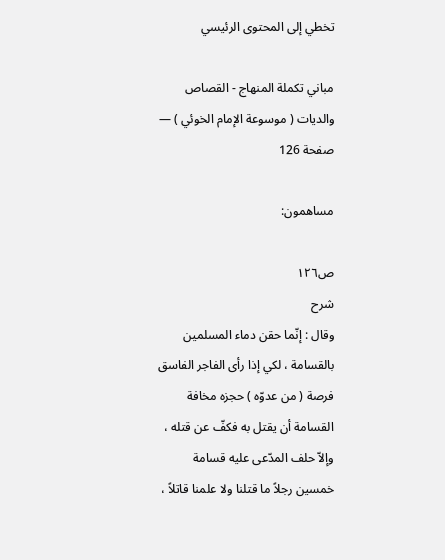تخطي إلى المحتوى الرئيسي

مباني تكملة المنهاج - القصاص والديات ( موسوعة الإمام الخوئي ) — صفحة 126

مساهمون:

ص١٢٦
شرح
وقال : إنّما حقن دماء المسلمين بالقسامة ، لكي إذا رأى الفاجر الفاسق فرصة ( من عدوّه ) حجزه مخافة القسامة أن يقتل به فكفّ عن قتله ، وإلاّ حلف المدّعى عليه قسامة خمسين رجلاً ما قتلنا ولا علمنا قاتلاً ،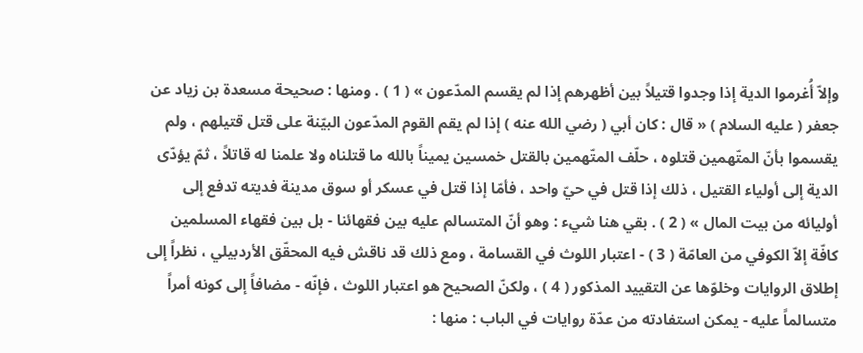وإلاّ أُغرموا الدية إذا وجدوا قتيلاً بين أظهرهم إذا لم يقسم المدّعون » ( 1 ) . ومنها : صحيحة مسعدة بن زياد عن جعفر ( عليه السلام ) « قال : كان أبي ( رضي الله عنه ) إذا لم يقم القوم المدّعون البيّنة على قتل قتيلهم ، ولم يقسموا بأنّ المتّهمين قتلوه ، حلّف المتّهمين بالقتل خمسين يميناً بالله ما قتلناه ولا علمنا له قاتلاً ، ثمّ يؤدّى الدية إلى أولياء القتيل ، ذلك إذا قتل في حيّ واحد ، فأمّا إذا قتل في عسكر أو سوق مدينة فديته تدفع إلى أوليائه من بيت المال » ( 2 ) . بقي هنا شيء : وهو أنّ المتسالم عليه بين فقهائنا - بل بين فقهاء المسلمين كافّة إلاّ الكوفي من العامّة ( 3 ) - اعتبار اللوث في القسامة ، ومع ذلك قد ناقش فيه المحقّق الأردبيلي ، نظراً إلى إطلاق الروايات وخلوّها عن التقييد المذكور ( 4 ) ، ولكنّ الصحيح هو اعتبار اللوث ، فإنّه - مضافاً إلى كونه أمراً متسالماً عليه - يمكن استفادته من عدّة روايات في الباب : منها :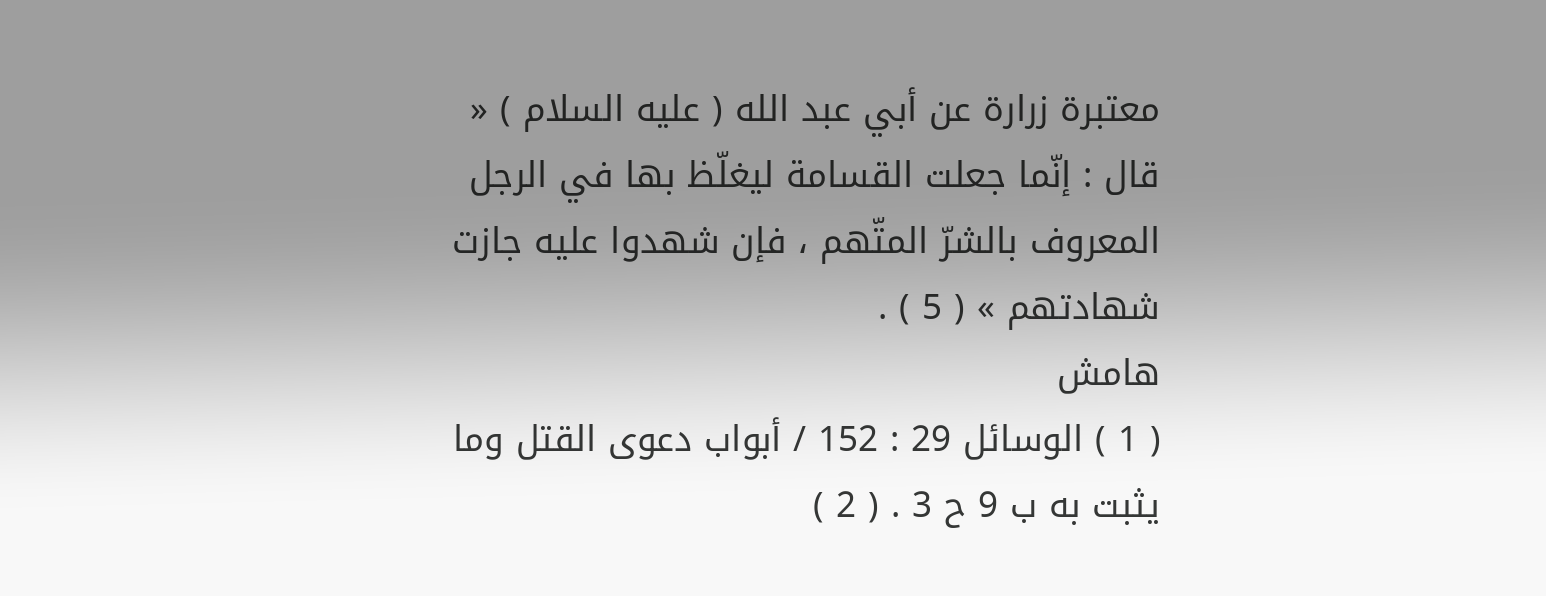معتبرة زرارة عن أبي عبد الله ( عليه السلام ) « قال : إنّما جعلت القسامة ليغلّظ بها في الرجل المعروف بالشرّ المتّهم ، فإن شهدوا عليه جازت شهادتهم » ( 5 ) .
هامش
( 1 ) الوسائل 29 : 152 / أبواب دعوى القتل وما يثبت به ب 9 ح 3 . ( 2 )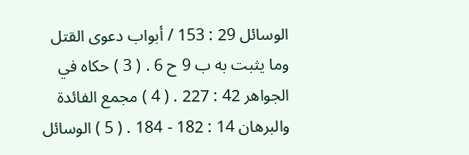الوسائل 29 : 153 / أبواب دعوى القتل وما يثبت به ب 9 ح 6 . ( 3 ) حكاه في الجواهر 42 : 227 . ( 4 ) مجمع الفائدة والبرهان 14 : 182 - 184 . ( 5 ) الوسائل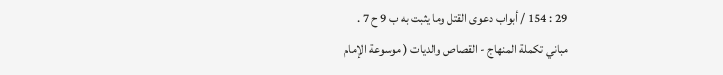29 : 154 / أبواب دعوى القتل وما يثبت به ب 9 ح 7 .
مباني تكملة المنهاج - القصاص والديات ( موسوعة الإمام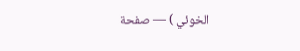الخوئي ) — صفحة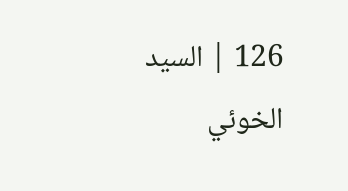126 | السيد الخوئي